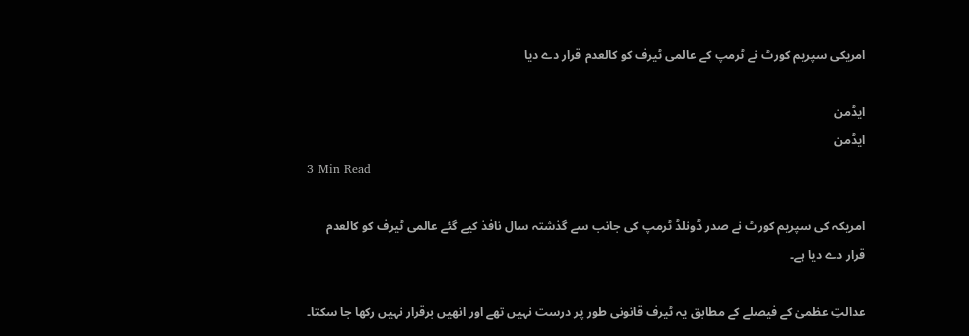امریکی سپریم کورٹ نے ٹرمپ کے عالمی ٹیرف کو کالعدم قرار دے دیا

ایڈمن
ایڈمن
3 Min Read

امریکہ کی سپریم کورٹ نے صدر ڈونلڈ ٹرمپ کی جانب سے گذشتہ سال نافذ کیے گئے عالمی ٹیرف کو کالعدم قرار دے دیا ہے۔

عدالتِ عظمیٰ کے فیصلے کے مطابق یہ ٹیرف قانونی طور پر درست نہیں تھے اور انھیں برقرار نہیں رکھا جا سکتا۔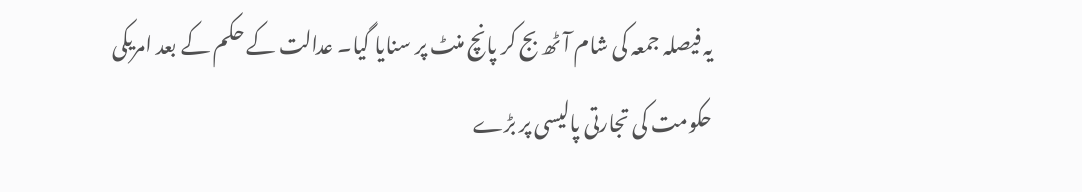یہ فیصلہ جمعہ کی شام آٹھ بج کر پانچ منٹ پر سنایا گیا۔ عدالت کے حکم کے بعد امریکی حکومت کی تجارتی پالیسی پر بڑے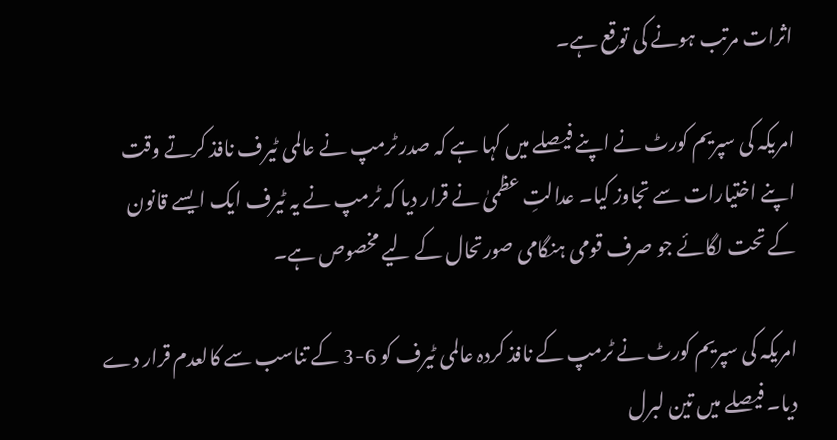اثرات مرتب ہونے کی توقع ہے۔

امریکہ کی سپریم کورٹ نے اپنے فیصلے میں کہا ہے کہ صدر ٹرمپ نے عالمی ٹیرف نافذ کرتے وقت اپنے اختیارات سے تجاوز کیا۔ عدالتِ عظمیٰ نے قرار دیا کہ ٹرمپ نے یہ ٹیرف ایک ایسے قانون کے تحت لگائے جو صرف قومی ہنگامی صورتحال کے لیے مخصوص ہے۔

امریکہ کی سپریم کورٹ نے ٹرمپ کے نافذ کردہ عالمی ٹیرف کو 6-3 کے تناسب سے کالعدم قرار دے دیا۔ فیصلے میں تین لبرل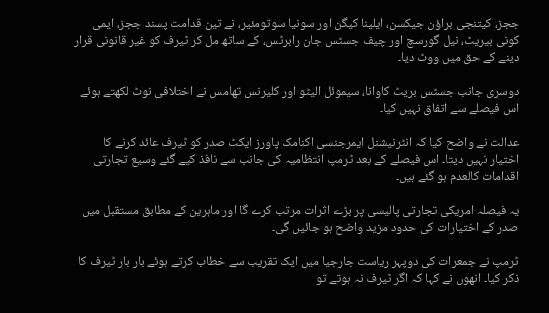ججز، کیتنجی براؤن جیکسن، ایلینا کیگن اور سونیا سوتومئیر، نے تین قدامت پسند ججز، ایمی کونی بیریٹ، نیل گورسچ اور چیف جسٹس جان رابرٹس، کے ساتھ مل کر ٹیرف کو غیر قانونی قرار دینے کے حق میں ووٹ دیا۔

دوسری جانب جسٹس بریٹ کاوانا، سیموئل الیٹو اور کلیرنس تھامس نے اختلافی نوٹ لکھتے ہوئے اس فیصلے سے اتفاق نہیں کیا۔

عدالت نے واضح کیا کہ انٹرنیشنل ایمرجنسی اکنامک پاورز ایکٹ صدر کو ٹیرف عائد کرنے کا اختیار نہیں دیتا۔ اس فیصلے کے بعد ٹرمپ انتظامیہ کی جانب سے نافذ کیے گئے وسیع تجارتی اقدامات کالعدم ہو گئے ہیں۔

یہ فیصلہ امریکی تجارتی پالیسی پر بڑے اثرات مرتب کرے گا اور ماہرین کے مطابق مستقبل میں صدر کے اختیارات کی حدود مزید واضح ہو جائیں گی۔

ٹرمپ نے جمعرات کی دوپہر ریاست جارجیا میں ایک تقریب سے خطاب کرتے ہوئے بار بار ٹیرف کا ذکر کیا۔ انھوں نے کہا کہ اگر ٹیرف نہ ہوتے تو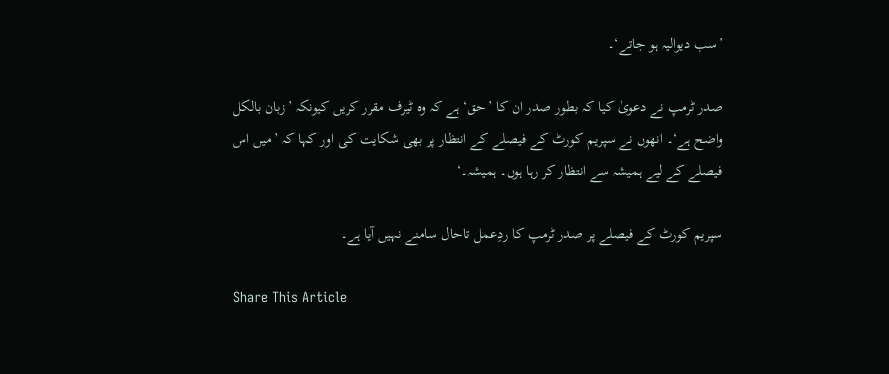’سب دیوالیہ ہو جاتے‘۔

صدر ٹرمپ نے دعویٰ کیا کہ بطور صدر ان کا ’حق‘ ہے کہ وہ ٹیرف مقرر کریں کیونکہ ’زبان بالکل واضح ہے‘۔ انھوں نے سپریم کورٹ کے فیصلے کے انتظار پر بھی شکایت کی اور کہا کہ ’میں اس فیصلے کے لیے ہمیشہ سے انتظار کر رہا ہوں۔ ہمیشہ۔‘

سپریم کورٹ کے فیصلے پر صدر ٹرمپ کا ردِعمل تاحال سامنے نہیں آیا ہے۔

Share This Article